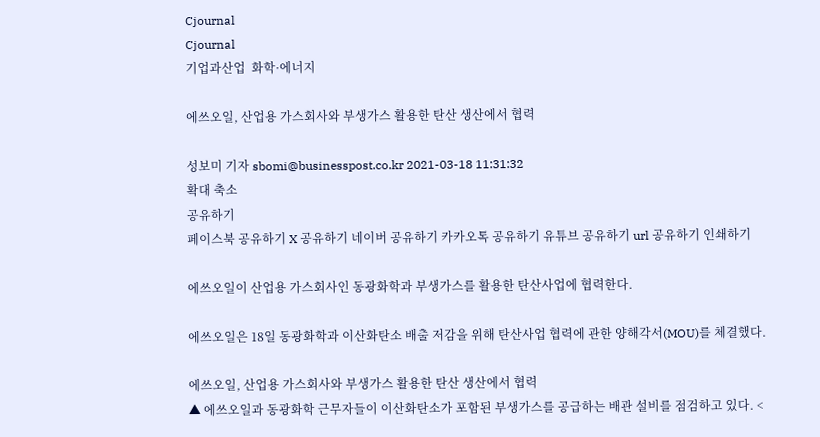Cjournal
Cjournal
기업과산업  화학·에너지

에쓰오일, 산업용 가스회사와 부생가스 활용한 탄산 생산에서 협력

성보미 기자 sbomi@businesspost.co.kr 2021-03-18 11:31:32
확대 축소
공유하기
페이스북 공유하기 X 공유하기 네이버 공유하기 카카오톡 공유하기 유튜브 공유하기 url 공유하기 인쇄하기

에쓰오일이 산업용 가스회사인 동광화학과 부생가스를 활용한 탄산사업에 협력한다.

에쓰오일은 18일 동광화학과 이산화탄소 배출 저감을 위해 탄산사업 협력에 관한 양해각서(MOU)를 체결했다.

에쓰오일, 산업용 가스회사와 부생가스 활용한 탄산 생산에서 협력
▲ 에쓰오일과 동광화학 근무자들이 이산화탄소가 포함된 부생가스를 공급하는 배관 설비를 점검하고 있다. <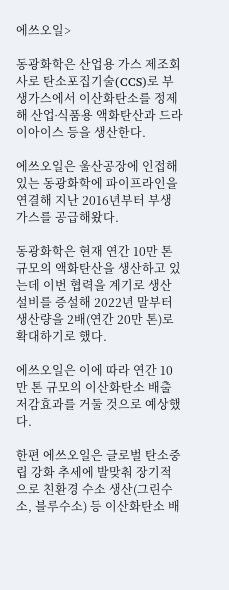에쓰오일>

동광화학은 산업용 가스 제조회사로 탄소포집기술(CCS)로 부생가스에서 이산화탄소를 정제해 산업∙식품용 액화탄산과 드라이아이스 등을 생산한다.

에쓰오일은 울산공장에 인접해 있는 동광화학에 파이프라인을 연결해 지난 2016년부터 부생가스를 공급해왔다.

동광화학은 현재 연간 10만 톤 규모의 액화탄산을 생산하고 있는데 이번 협력을 계기로 생산설비를 증설해 2022년 말부터 생산량을 2배(연간 20만 톤)로 확대하기로 했다.

에쓰오일은 이에 따라 연간 10만 톤 규모의 이산화탄소 배출 저감효과를 거둘 것으로 예상했다.

한편 에쓰오일은 글로벌 탄소중립 강화 추세에 발맞춰 장기적으로 친환경 수소 생산(그린수소, 블루수소) 등 이산화탄소 배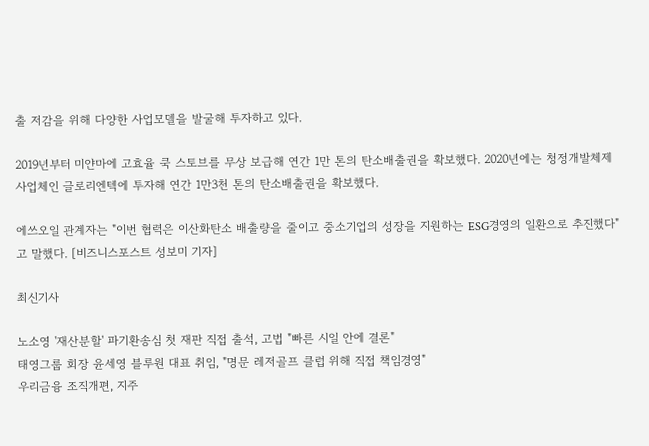출 저감을 위해 다양한 사업모델을 발굴해 투자하고 있다.

2019년부터 미얀마에 고효율 쿡 스토브를 무상 보급해 연간 1만 톤의 탄소배출권을 확보했다. 2020년에는 청정개발체제 사업체인 글로리엔텍에 투자해 연간 1만3천 톤의 탄소배출권을 확보했다.

에쓰오일 관계자는 "이번 협력은 이산화탄소 배출량을 줄이고 중소기업의 성장을 지원하는 ESG경영의 일환으로 추진했다"고 말했다. [비즈니스포스트 성보미 기자]

최신기사

노소영 '재산분할' 파기환송심 첫 재판 직접 출석, 고법 "빠른 시일 안에 결론"
태영그룹 회장 윤세영 블루원 대표 취임, "명문 레저골프 클럽 위해 직접 책임경영"
우리금융 조직개편, 지주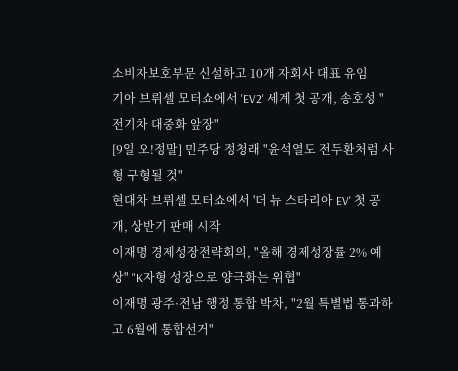소비자보호부문 신설하고 10개 자회사 대표 유임
기아 브뤼셀 모터쇼에서 'EV2' 세계 첫 공개, 송호성 "전기차 대중화 앞장"
[9일 오!정말] 민주당 정청래 "윤석열도 전두환처럼 사형 구형될 것"
현대차 브뤼셀 모터쇼에서 '더 뉴 스타리아 EV' 첫 공개, 상반기 판매 시작
이재명 경제성장전략회의, "올해 경제성장률 2% 예상" "K자형 성장으로 양극화는 위협"
이재명 광주·전남 행정 통합 박차, "2월 특별법 통과하고 6월에 통합선거"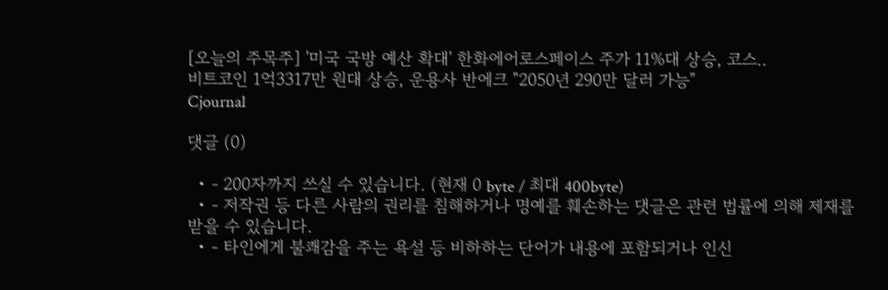[오늘의 주목주] '미국 국방 예산 확대' 한화에어로스페이스 주가 11%대 상승, 코스..
비트코인 1억3317만 원대 상승, 운용사 반에크 "2050년 290만 달러 가능"
Cjournal

댓글 (0)

  • - 200자까지 쓰실 수 있습니다. (현재 0 byte / 최대 400byte)
  • - 저작권 등 다른 사람의 권리를 침해하거나 명예를 훼손하는 댓글은 관련 법률에 의해 제재를 받을 수 있습니다.
  • - 타인에게 불쾌감을 주는 욕설 등 비하하는 단어가 내용에 포함되거나 인신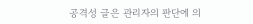공격성 글은 관리자의 판단에 의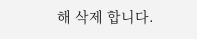해 삭제 합니다.